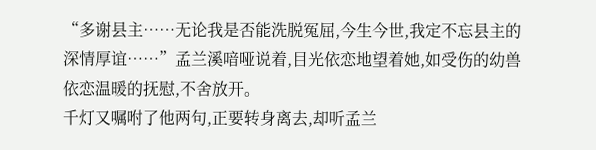“多谢县主……无论我是否能洗脱冤屈,今生今世,我定不忘县主的深情厚谊……”孟兰溪喑哑说着,目光依恋地望着她,如受伤的幼兽依恋温暖的抚慰,不舍放开。
千灯又嘱咐了他两句,正要转身离去,却听孟兰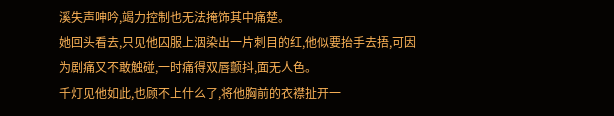溪失声呻吟,竭力控制也无法掩饰其中痛楚。
她回头看去,只见他囚服上洇染出一片刺目的红,他似要抬手去捂,可因为剧痛又不敢触碰,一时痛得双唇颤抖,面无人色。
千灯见他如此,也顾不上什么了,将他胸前的衣襟扯开一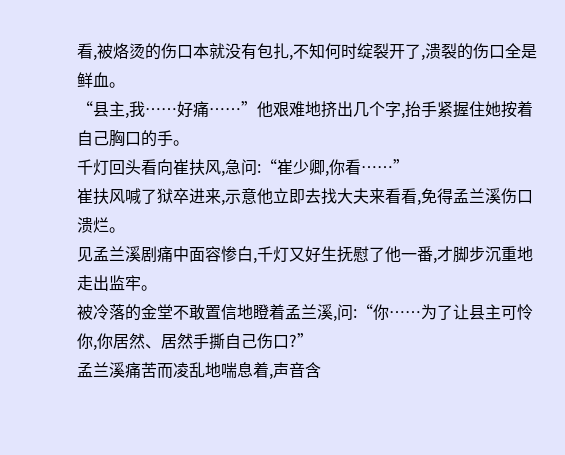看,被烙烫的伤口本就没有包扎,不知何时绽裂开了,溃裂的伤口全是鲜血。
“县主,我……好痛……”他艰难地挤出几个字,抬手紧握住她按着自己胸口的手。
千灯回头看向崔扶风,急问:“崔少卿,你看……”
崔扶风喊了狱卒进来,示意他立即去找大夫来看看,免得孟兰溪伤口溃烂。
见孟兰溪剧痛中面容惨白,千灯又好生抚慰了他一番,才脚步沉重地走出监牢。
被冷落的金堂不敢置信地瞪着孟兰溪,问:“你……为了让县主可怜你,你居然、居然手撕自己伤口?”
孟兰溪痛苦而凌乱地喘息着,声音含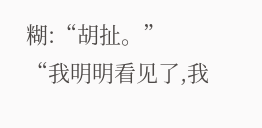糊:“胡扯。”
“我明明看见了,我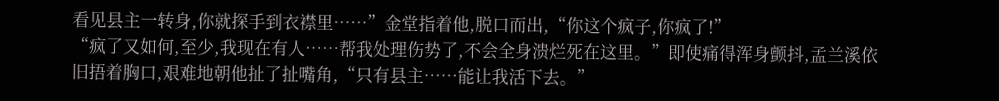看见县主一转身,你就探手到衣襟里……”金堂指着他,脱口而出,“你这个疯子,你疯了!”
“疯了又如何,至少,我现在有人……帮我处理伤势了,不会全身溃烂死在这里。”即使痛得浑身颤抖,孟兰溪依旧捂着胸口,艰难地朝他扯了扯嘴角,“只有县主……能让我活下去。”